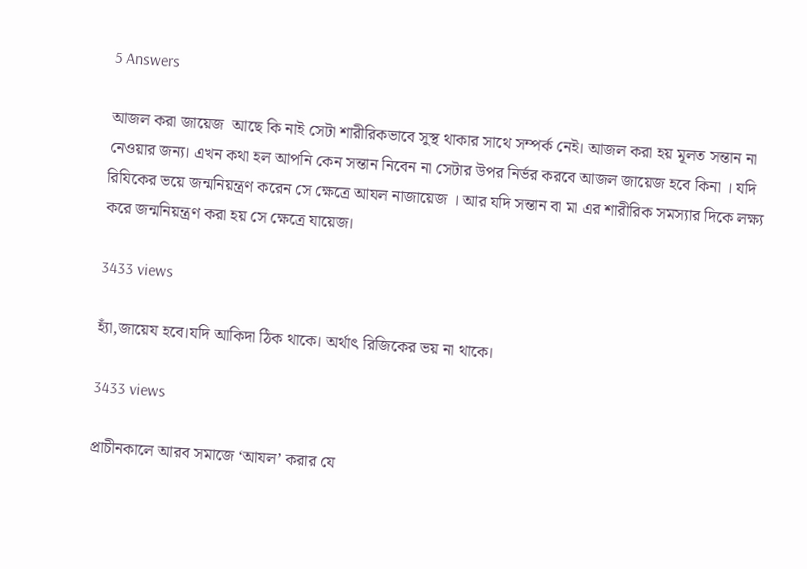5 Answers

আজল করা জায়েজ  আছে কি নাই সেটা শারীরিকভাবে সুস্থ থাকার সাথে সম্পর্ক নেই। আজল করা হয় মূলত সন্তান না নেওয়ার জন্য। এখন কথা হল আপনি কেন সন্তান নিবেন না সেটার উপর নির্ভর করবে আজল জায়েজ হবে কিনা । যদি রিযিকের ভয়ে জন্মনিয়ন্ত্রণ করেন সে ক্ষেত্রে আযল নাজায়েজ । আর যদি সন্তান বা মা এর শারীরিক সমস্যার দিকে লক্ষ্য করে জন্মনিয়ন্ত্রণ করা হয় সে ক্ষেত্রে যায়েজ।

3433 views

হ্যাঁ,জায়েয হবে।যদি আকিদা ঠিক থাকে। অর্থাৎ রিজিকের ভয় না থাকে।

3433 views

প্রাচীনকালে আরব সমাজে ‘আযল’ করার যে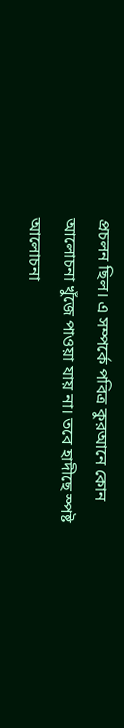প্রচলন ছিল। এ সম্পর্কে পবিত্র কুরআনে কোন আলোচনা খুঁজে পাওয়া যায় না। তবে হাদীছে স্পষ্ট আলোচনা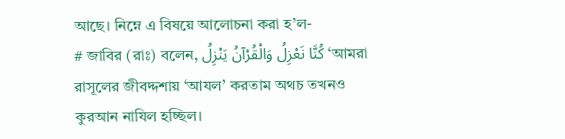আছে। নিম্নে এ বিষয়ে আলোচনা করা হ’ল-
# জাবির (রাঃ) বলেন, كُنَّا نَعْزِلُ وَالْقُرْآنُ يَنْزِلُ ‘আমরা রাসূলের জীবদ্দশায় ‘আযল’ করতাম অথচ তখনও কুরআন নাযিল হচ্ছিল।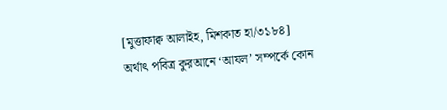[মুত্তাফাক্ব আলাইহ, মিশকাত হা/৩১৮৪]
অর্থাৎ পবিত্র কুরআনে ‘আযল’ সম্পর্কে কোন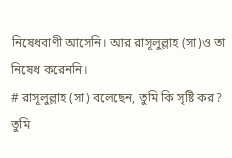নিষেধবাণী আসেনি। আর রাসূলুল্লাহ (সা)ও তা নিষেধ করেননি।
# রাসূলুল্লাহ (সা) বলেছেন, তুমি কি সৃষ্টি কর? তুমি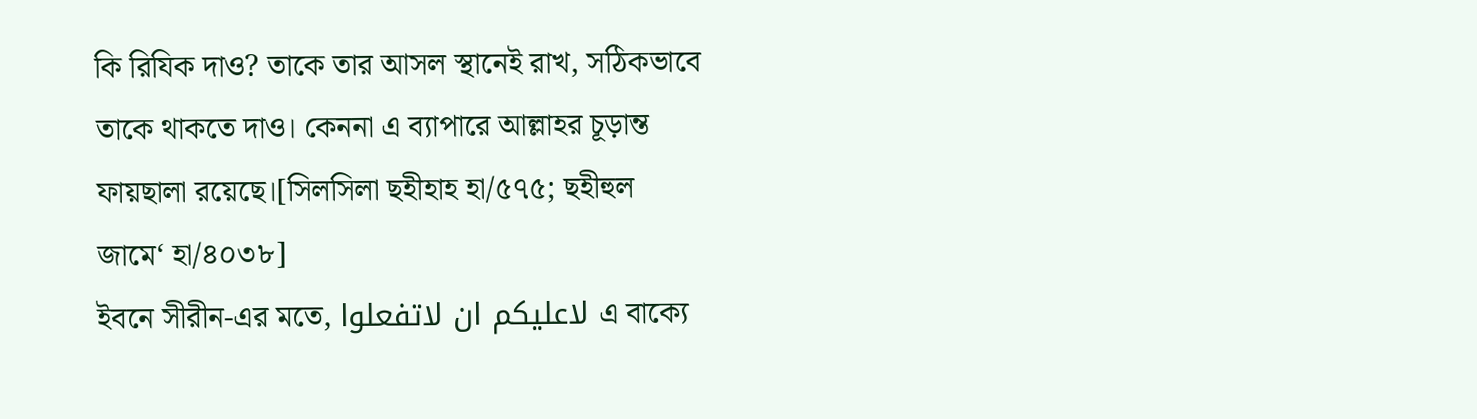কি রিযিক দাও? তাকে তার আসল স্থানেই রাখ, সঠিকভাবে তাকে থাকতে দাও। কেননা এ ব্যাপারে আল্লাহর চূড়ান্ত ফায়ছালা রয়েছে।[সিলসিলা ছহীহাহ হা/৫৭৫; ছহীহুল জামে‘ হা/৪০৩৮]
ইবনে সীরীন-এর মতে, لاعليكم ان لاتفعلوا এ বাক্যে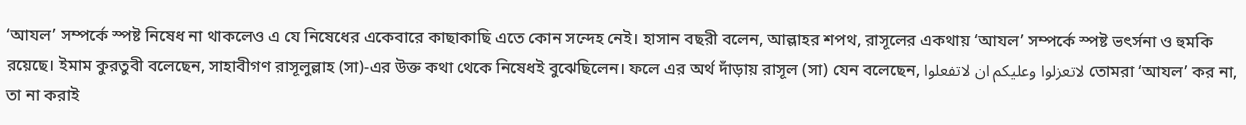‘আযল’ সম্পর্কে স্পষ্ট নিষেধ না থাকলেও এ যে নিষেধের একেবারে কাছাকাছি এতে কোন সন্দেহ নেই। হাসান বছরী বলেন, আল্লাহর শপথ, রাসূলের একথায় ‘আযল’ সম্পর্কে স্পষ্ট ভৎর্সনা ও হুমকি রয়েছে। ইমাম কুরতুবী বলেছেন, সাহাবীগণ রাসূলুল্লাহ (সা)-এর উক্ত কথা থেকে নিষেধই বুঝেছিলেন। ফলে এর অর্থ দাঁড়ায় রাসূল (সা) যেন বলেছেন, لاتعزلوا وعليكم ان لاتفعلوا তোমরা ‘আযল’ কর না, তা না করাই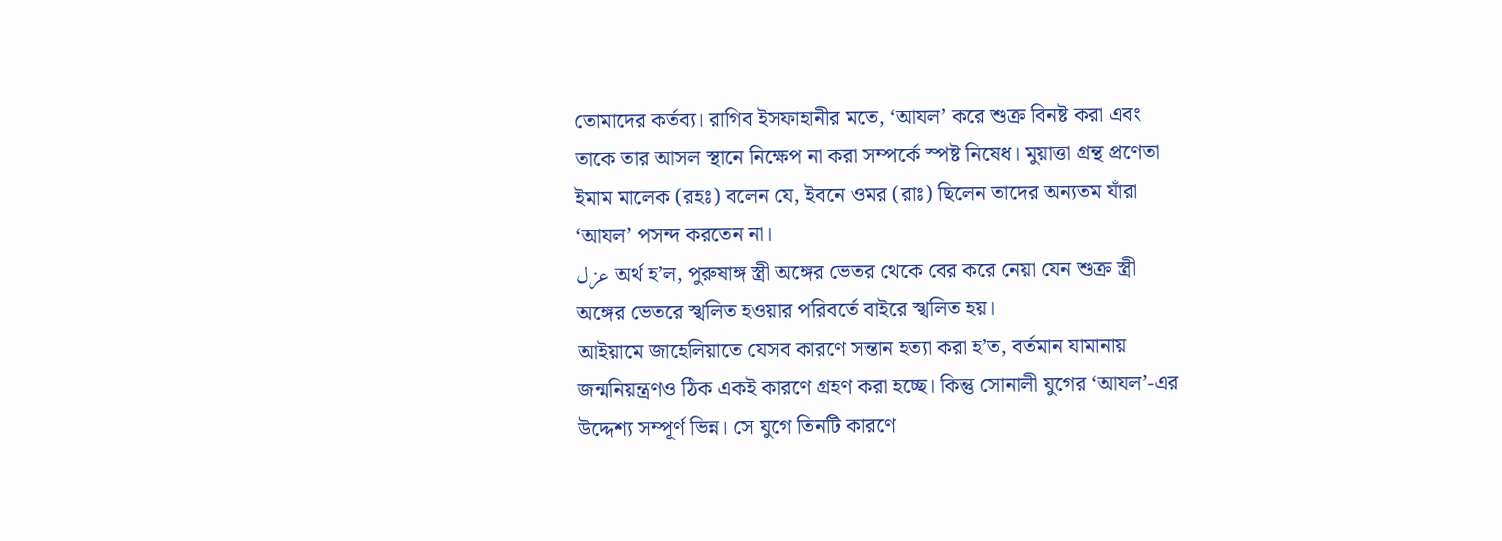তোমাদের কর্তব্য। রাগিব ইসফাহানীর মতে, ‘আযল’ করে শুক্র বিনষ্ট করা এবং তাকে তার আসল স্থানে নিক্ষেপ না করা সম্পর্কে স্পষ্ট নিষেধ। মুয়াত্তা গ্রন্থ প্রণেতা ইমাম মালেক (রহঃ) বলেন যে, ইবনে ওমর (রাঃ) ছিলেন তাদের অন্যতম যাঁরা ‘আযল’ পসন্দ করতেন না।
عزل অর্থ হ’ল, পুরুষাঙ্গ স্ত্রী অঙ্গের ভেতর থেকে বের করে নেয়া যেন শুক্র স্ত্রী অঙ্গের ভেতরে স্খলিত হওয়ার পরিবর্তে বাইরে স্খলিত হয়।
আইয়ামে জাহেলিয়াতে যেসব কারণে সন্তান হত্যা করা হ’ত, বর্তমান যামানায় জন্মনিয়ন্ত্রণও ঠিক একই কারণে গ্রহণ করা হচ্ছে। কিন্তু সোনালী যুগের ‘আযল’-এর উদ্দেশ্য সম্পূর্ণ ভিন্ন। সে যুগে তিনটি কারণে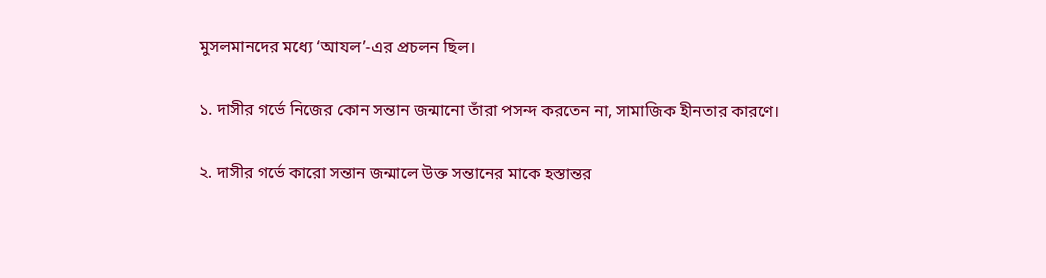মুসলমানদের মধ্যে ‘আযল’-এর প্রচলন ছিল।

১. দাসীর গর্ভে নিজের কোন সন্তান জন্মানো তাঁরা পসন্দ করতেন না, সামাজিক হীনতার কারণে।

২. দাসীর গর্ভে কারো সন্তান জন্মালে উক্ত সন্তানের মাকে হস্তান্তর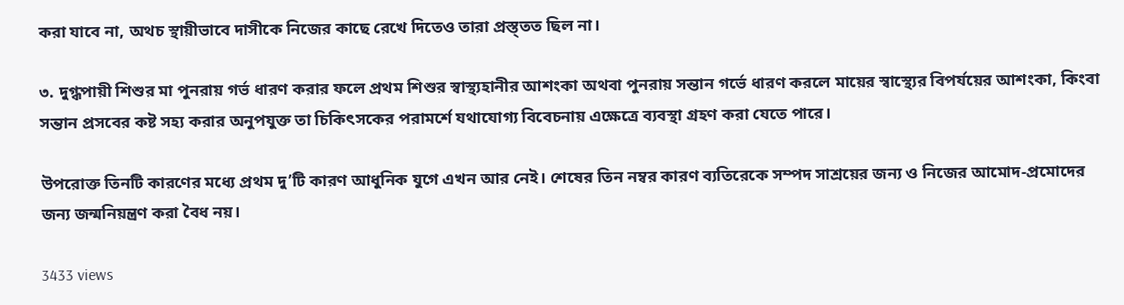করা যাবে না, অথচ স্থায়ীভাবে দাসীকে নিজের কাছে রেখে দিতেও তারা প্রস্ত্তত ছিল না।

৩. দুগ্ধপায়ী শিশুর মা পুনরায় গর্ভ ধারণ করার ফলে প্রথম শিশুর স্বাস্থ্যহানীর আশংকা অথবা পুনরায় সন্তান গর্ভে ধারণ করলে মায়ের স্বাস্থ্যের বিপর্যয়ের আশংকা, কিংবা সন্তান প্রসবের কষ্ট সহ্য করার অনুপযুক্ত তা চিকিৎসকের পরামর্শে যথাযোগ্য বিবেচনায় এক্ষেত্রে ব্যবস্থা গ্রহণ করা যেতে পারে।

উপরোক্ত তিনটি কারণের মধ্যে প্রথম দু’টি কারণ আধুনিক যুগে এখন আর নেই। শেষের তিন নম্বর কারণ ব্যতিরেকে সম্পদ সাশ্রয়ের জন্য ও নিজের আমোদ-প্রমোদের জন্য জন্মনিয়ন্ত্রণ করা বৈধ নয়।

3433 views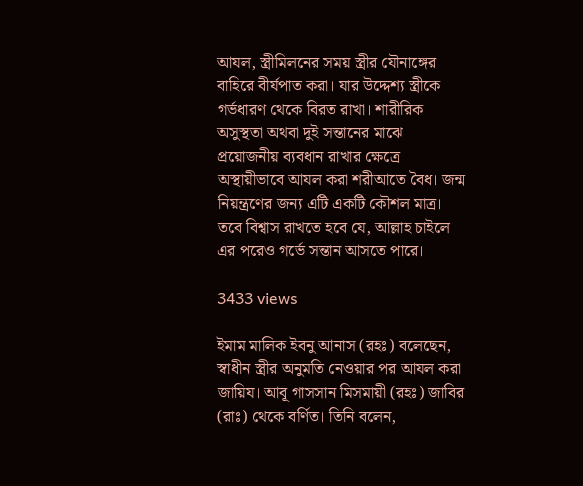আযল, স্ত্রীমিলনের সময় স্ত্রীর যৌনাঙ্গের বাহিরে বীর্যপাত করা। যার উদ্দেশ্য স্ত্রীকে গর্ভধারণ থেকে বিরত রাখা। শারীরিক অসুস্থতা অথবা দুই সন্তানের মাঝে প্রয়োজনীয় ব্যবধান রাখার ক্ষেত্রে অস্থায়ীভাবে আযল করা শরীআতে বৈধ। জন্ম নিয়ন্ত্রণের জন্য এটি একটি কৌশল মাত্র। তবে বিশ্বাস রাখতে হবে যে, আল্লাহ চাইলে এর পরেও গর্ভে সন্তান আসতে পারে।

3433 views

ইমাম মালিক ইবনু আনাস (রহঃ) বলেছেন, স্বাধীন স্ত্রীর অনুমতি নেওয়ার পর আযল করা জায়িয। আবূ গাসসান মিসমায়ী (রহঃ) জাবির (রাঃ) থেকে বর্ণিত। তিনি বলেন,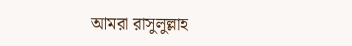আমরা রাসুলুল্লাহ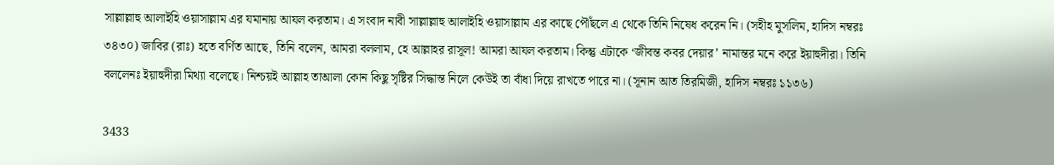সাল্লাল্লাহু আলাইহি ওয়াসাল্লাম এর যমানায় আযল করতাম। এ সংবাদ নাবী সাল্লাল্লাহু আলাইহি ওয়াসাল্লাম এর কাছে পৌঁছলে এ থেকে তিনি নিষেধ করেন নি। (সহীহ মুসলিম, হাদিস নম্বরঃ ৩৪৩০) জাবির (রাঃ) হতে বর্ণিত আছে, তিনি বলেন, আমরা বললাম, হে আল্লাহর রাসূল! আমরা আযল করতাম। কিন্তু এটাকে ‘জীবন্ত কবর দেয়ার’ নামান্তর মনে করে ইয়াহুদীরা। তিনি বললেনঃ ইয়াহুদীরা মিথ্যা বলেছে। নিশ্চয়ই আল্লাহ তাআলা কোন কিছু সৃষ্টির সিদ্ধান্ত নিলে কেউই তা বাঁধা দিয়ে রাখতে পারে না। (সূনান আত তিরমিজী, হাদিস নম্বরঃ ১১৩৬)

3433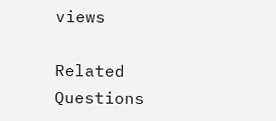views

Related Questions